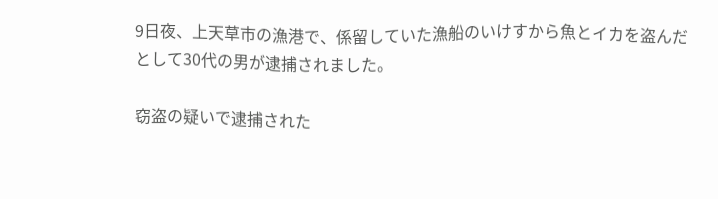9日夜、上天草市の漁港で、係留していた漁船のいけすから魚とイカを盗んだとして30代の男が逮捕されました。

窃盗の疑いで逮捕された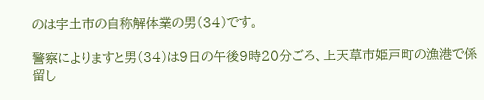のは宇土市の自称解体業の男(34)です。

警察によりますと男(34)は9日の午後9時20分ごろ、上天草市姫戸町の漁港で係留し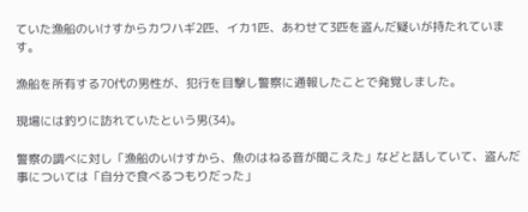ていた漁船のいけすからカワハギ2匹、イカ1匹、あわせて3匹を盗んだ疑いが持たれています。

漁船を所有する70代の男性が、犯行を目撃し警察に通報したことで発覚しました。

現場には釣りに訪れていたという男(34)。

警察の調べに対し「漁船のいけすから、魚のはねる音が聞こえた」などと話していて、盗んだ事については「自分で食べるつもりだった」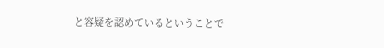と容疑を認めているということで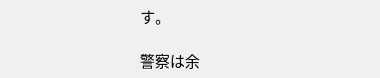す。

警察は余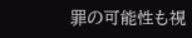罪の可能性も視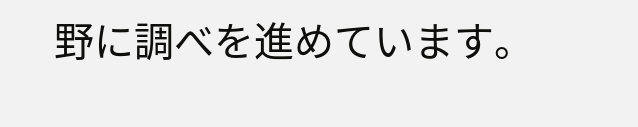野に調べを進めています。